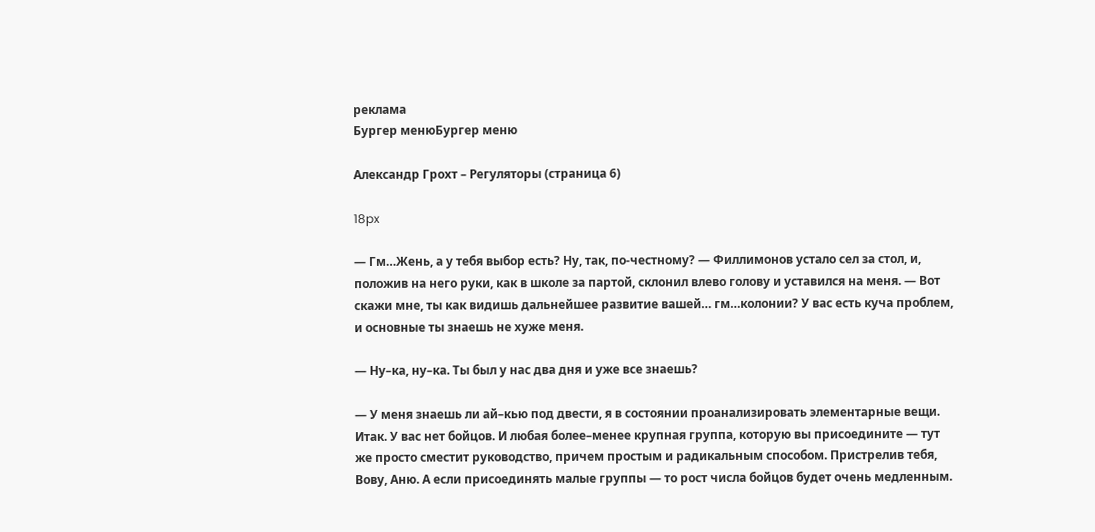реклама
Бургер менюБургер меню

Александр Грохт – Регуляторы (страница 6)

18px

— Гм…Жень, а у тебя выбор есть? Ну, так, по-честному? — Филлимонов устало сел за стол, и, положив на него руки, как в школе за партой, склонил влево голову и уставился на меня. — Вот скажи мне, ты как видишь дальнейшее развитие вашей… гм…колонии? У вас есть куча проблем, и основные ты знаешь не хуже меня.

— Ну–ка, ну–ка. Ты был у нас два дня и уже все знаешь?

— У меня знаешь ли ай–кью под двести, я в состоянии проанализировать элементарные вещи. Итак. У вас нет бойцов. И любая более–менее крупная группа, которую вы присоедините — тут же просто сместит руководство, причем простым и радикальным способом. Пристрелив тебя, Вову, Аню. А если присоединять малые группы — то рост числа бойцов будет очень медленным.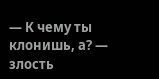— К чему ты клонишь, а? — злость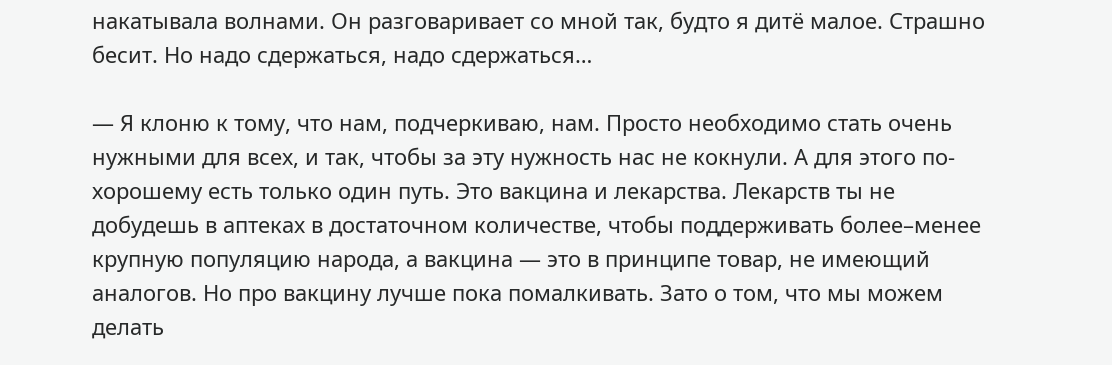накатывала волнами. Он разговаривает со мной так, будто я дитё малое. Страшно бесит. Но надо сдержаться, надо сдержаться…

— Я клоню к тому, что нам, подчеркиваю, нам. Просто необходимо стать очень нужными для всех, и так, чтобы за эту нужность нас не кокнули. А для этого по-хорошему есть только один путь. Это вакцина и лекарства. Лекарств ты не добудешь в аптеках в достаточном количестве, чтобы поддерживать более–менее крупную популяцию народа, а вакцина — это в принципе товар, не имеющий аналогов. Но про вакцину лучше пока помалкивать. Зато о том, что мы можем делать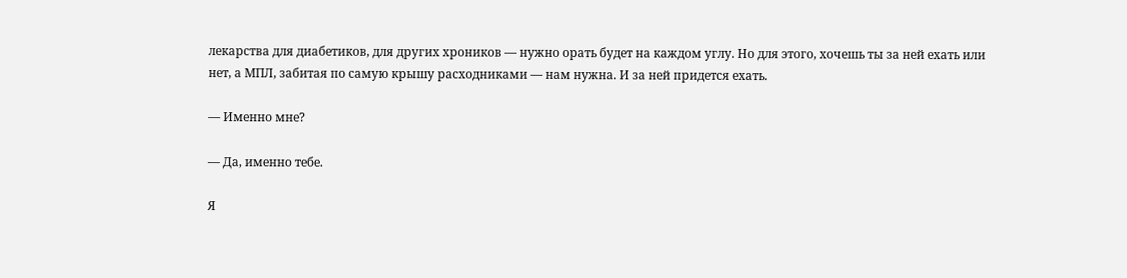лекарства для диабетиков, для других хроников — нужно орать будет на каждом углу. Но для этого, хочешь ты за ней ехать или нет, а МПЛ, забитая по самую крышу расходниками — нам нужна. И за ней придется ехать.

— Именно мне?

— Да, именно тебе.

Я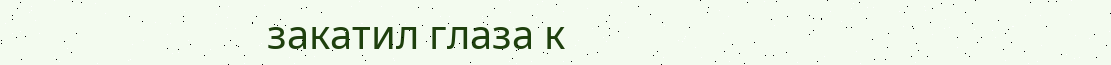закатил глаза к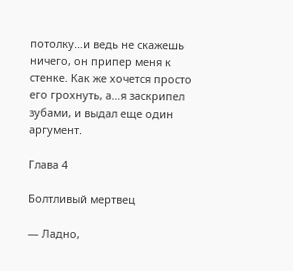потолку…и ведь не скажешь ничего, он припер меня к стенке. Как же хочется просто его грохнуть, а…я заскрипел зубами, и выдал еще один аргумент.

Глава 4

Болтливый мертвец

— Ладно,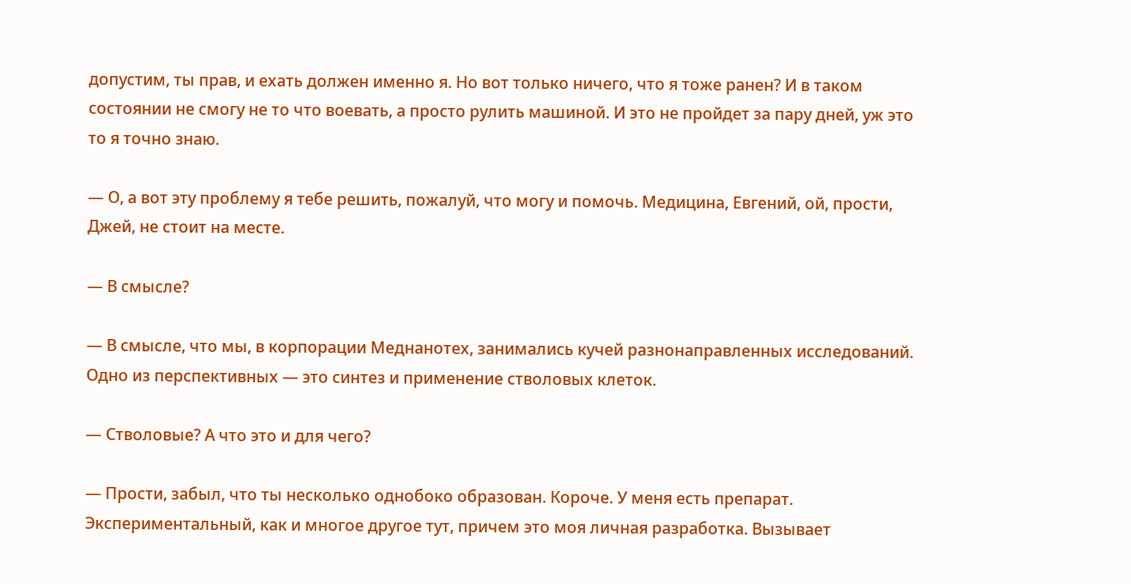допустим, ты прав, и ехать должен именно я. Но вот только ничего, что я тоже ранен? И в таком состоянии не смогу не то что воевать, а просто рулить машиной. И это не пройдет за пару дней, уж это то я точно знаю.

— О, а вот эту проблему я тебе решить, пожалуй, что могу и помочь. Медицина, Евгений, ой, прости, Джей, не стоит на месте.

— В смысле?

— В смысле, что мы, в корпорации Меднанотех, занимались кучей разнонаправленных исследований. Одно из перспективных — это синтез и применение стволовых клеток.

— Стволовые? А что это и для чего?

— Прости, забыл, что ты несколько однобоко образован. Короче. У меня есть препарат. Экспериментальный, как и многое другое тут, причем это моя личная разработка. Вызывает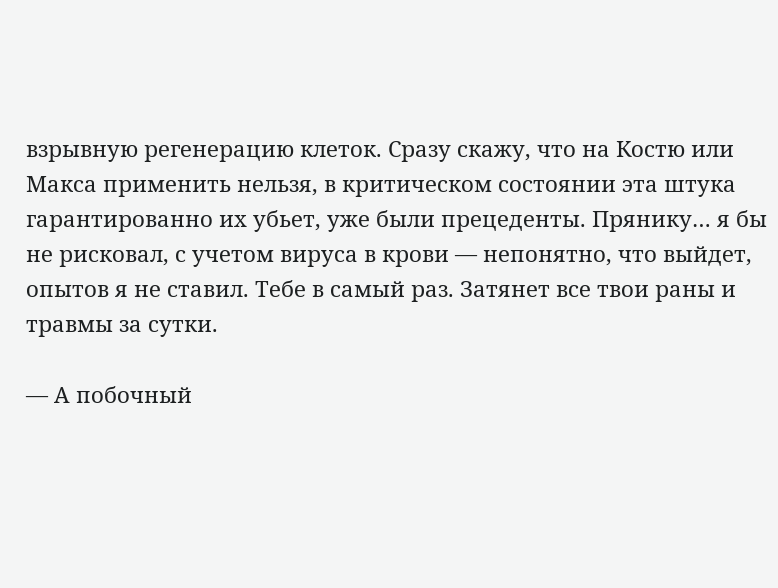взрывную регенерацию клеток. Сразу скажу, что на Костю или Макса применить нельзя, в критическом состоянии эта штука гарантированно их убьет, уже были прецеденты. Прянику… я бы не рисковал, с учетом вируса в крови — непонятно, что выйдет, опытов я не ставил. Тебе в самый раз. Затянет все твои раны и травмы за сутки.

— А побочный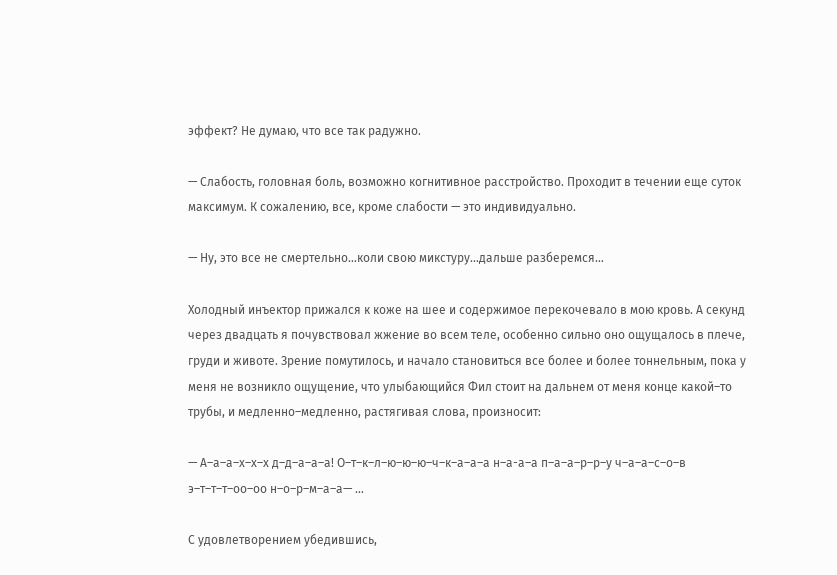эффект? Не думаю, что все так радужно.

— Слабость, головная боль, возможно когнитивное расстройство. Проходит в течении еще суток максимум. К сожалению, все, кроме слабости — это индивидуально.

— Ну, это все не смертельно…коли свою микстуру…дальше разберемся…

Холодный инъектор прижался к коже на шее и содержимое перекочевало в мою кровь. А секунд через двадцать я почувствовал жжение во всем теле, особенно сильно оно ощущалось в плече, груди и животе. Зрение помутилось, и начало становиться все более и более тоннельным, пока у меня не возникло ощущение, что улыбающийся Фил стоит на дальнем от меня конце какой–то трубы, и медленно–медленно, растягивая слова, произносит:

— А–а–а–х–х–х д–д–а–а–а! О–т–к–л–ю–ю–ю–ч–к–а–а–а н–а-а–а п–а–а–р–р–у ч–а–а–с–о–в э–т–т–т–оо–оо н–о–р–м–а–а— …

С удовлетворением убедившись,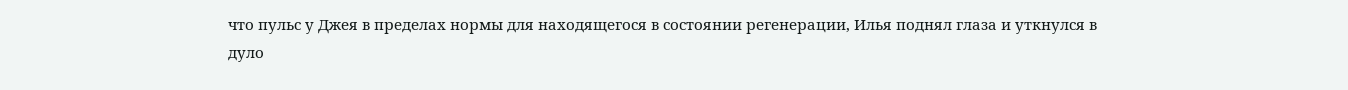что пульс у Джея в пределах нормы для находящегося в состоянии регенерации, Илья поднял глаза и уткнулся в дуло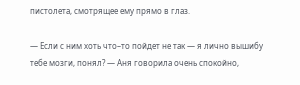пистолета, смотрящее ему прямо в глаз.

— Если с ним хоть что–то пойдет не так — я лично вышибу тебе мозги, понял? — Аня говорила очень спокойно,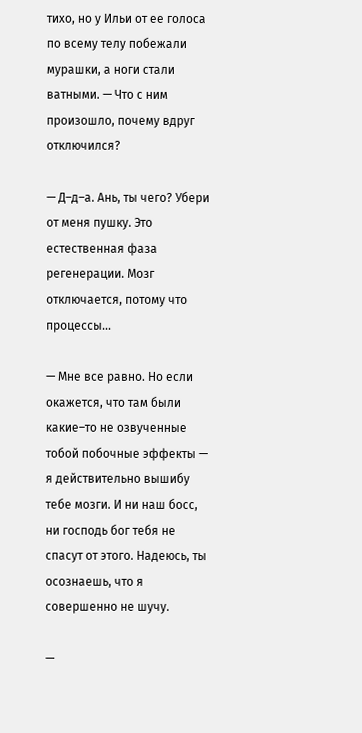тихо, но у Ильи от ее голоса по всему телу побежали мурашки, а ноги стали ватными. — Что с ним произошло, почему вдруг отключился?

— Д–д–а. Ань, ты чего? Убери от меня пушку. Это естественная фаза регенерации. Мозг отключается, потому что процессы…

— Мне все равно. Но если окажется, что там были какие–то не озвученные тобой побочные эффекты — я действительно вышибу тебе мозги. И ни наш босс, ни господь бог тебя не спасут от этого. Надеюсь, ты осознаешь, что я совершенно не шучу.

—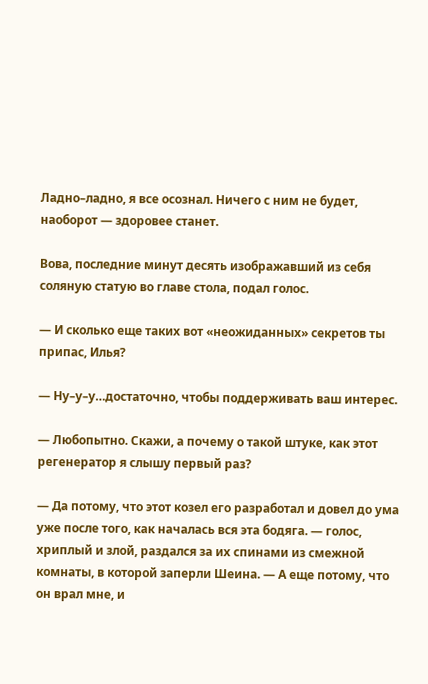Ладно–ладно, я все осознал. Ничего с ним не будет, наоборот — здоровее станет.

Вова, последние минут десять изображавший из себя соляную статую во главе стола, подал голос.

— И сколько еще таких вот «неожиданных» секретов ты припас, Илья?

— Ну–у–у…достаточно, чтобы поддерживать ваш интерес.

— Любопытно. Скажи, а почему о такой штуке, как этот регенератор я слышу первый раз?

— Да потому, что этот козел его разработал и довел до ума уже после того, как началась вся эта бодяга. — голос, хриплый и злой, раздался за их спинами из смежной комнаты, в которой заперли Шеина. — А еще потому, что он врал мне, и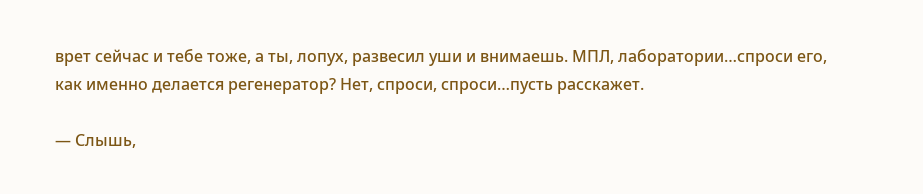врет сейчас и тебе тоже, а ты, лопух, развесил уши и внимаешь. МПЛ, лаборатории…спроси его, как именно делается регенератор? Нет, спроси, спроси…пусть расскажет.

— Слышь,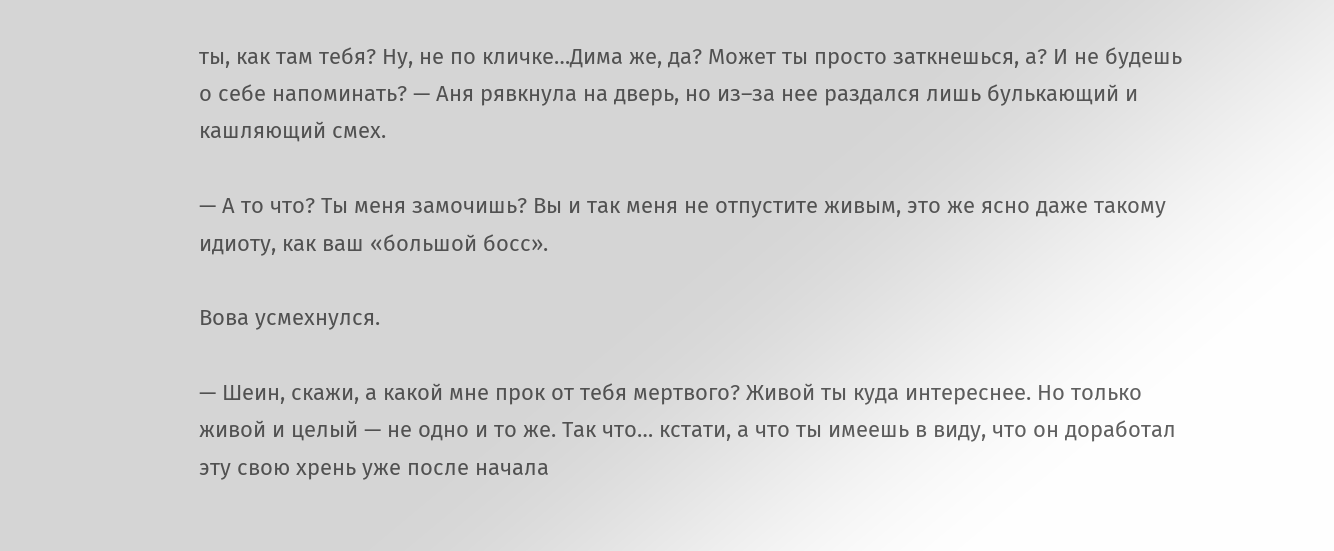ты, как там тебя? Ну, не по кличке…Дима же, да? Может ты просто заткнешься, а? И не будешь о себе напоминать? — Аня рявкнула на дверь, но из–за нее раздался лишь булькающий и кашляющий смех.

— А то что? Ты меня замочишь? Вы и так меня не отпустите живым, это же ясно даже такому идиоту, как ваш «большой босс».

Вова усмехнулся.

— Шеин, скажи, а какой мне прок от тебя мертвого? Живой ты куда интереснее. Но только живой и целый — не одно и то же. Так что… кстати, а что ты имеешь в виду, что он доработал эту свою хрень уже после начала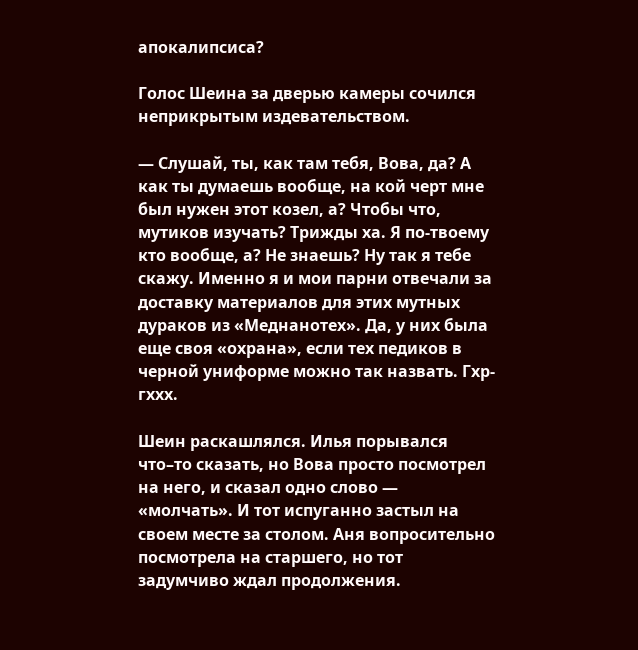апокалипсиса?

Голос Шеина за дверью камеры сочился неприкрытым издевательством.

— Слушай, ты, как там тебя, Вова, да? А как ты думаешь вообще, на кой черт мне был нужен этот козел, а? Чтобы что, мутиков изучать? Трижды ха. Я по-твоему кто вообще, а? Не знаешь? Ну так я тебе скажу. Именно я и мои парни отвечали за доставку материалов для этих мутных дураков из «Меднанотех». Да, у них была еще своя «охрана», если тех педиков в черной униформе можно так назвать. Гхр-гххх.

Шеин раскашлялся. Илья порывался что–то сказать, но Вова просто посмотрел на него, и сказал одно слово — «молчать». И тот испуганно застыл на своем месте за столом. Аня вопросительно посмотрела на старшего, но тот задумчиво ждал продолжения.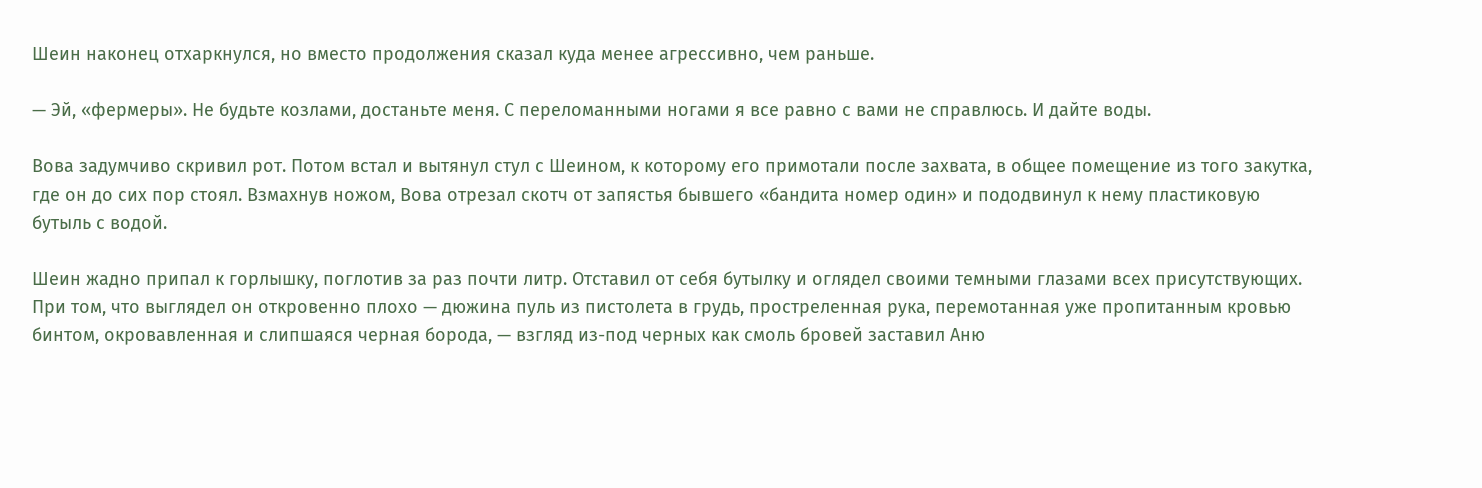Шеин наконец отхаркнулся, но вместо продолжения сказал куда менее агрессивно, чем раньше.

— Эй, «фермеры». Не будьте козлами, достаньте меня. С переломанными ногами я все равно с вами не справлюсь. И дайте воды.

Вова задумчиво скривил рот. Потом встал и вытянул стул с Шеином, к которому его примотали после захвата, в общее помещение из того закутка, где он до сих пор стоял. Взмахнув ножом, Вова отрезал скотч от запястья бывшего «бандита номер один» и пододвинул к нему пластиковую бутыль с водой.

Шеин жадно припал к горлышку, поглотив за раз почти литр. Отставил от себя бутылку и оглядел своими темными глазами всех присутствующих. При том, что выглядел он откровенно плохо — дюжина пуль из пистолета в грудь, простреленная рука, перемотанная уже пропитанным кровью бинтом, окровавленная и слипшаяся черная борода, — взгляд из-под черных как смоль бровей заставил Аню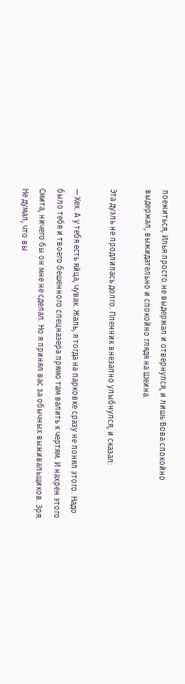поежиться, Илья просто не выдержал и отвернулся, и лишь Вова спокойно выдержал, выжидательно и спокойно глядя на Шеина.

Эта дуэль не продлилась долго. Пленник внезапно улыбнулся, и сказал:

— Хех. А у тебя есть яйца, чувак. Жаль, я тогда на парковке сразу не понял этого. Надо было тебя и твоего бешенного спецназера прямо там валить к чертям. И нахрен этого Смита, ничего бы он мне не сделал. Но я принял вас за обычных выживальщиков. Зря. Не думал, что вы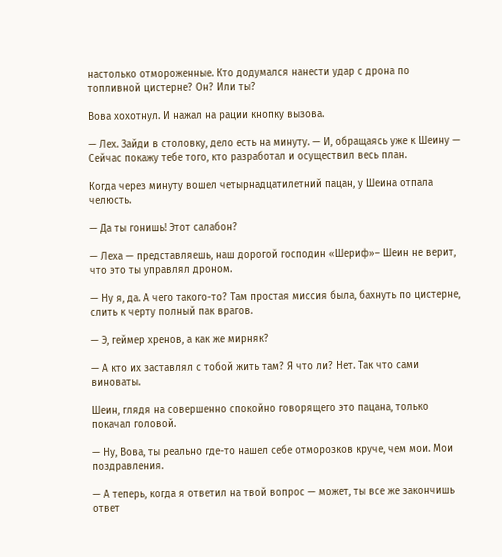настолько отмороженные. Кто додумался нанести удар с дрона по топливной цистерне? Он? Или ты?

Вова хохотнул. И нажал на рации кнопку вызова.

— Лех. Зайди в столовку, дело есть на минуту. — И, обращаясь уже к Шеину — Сейчас покажу тебе того, кто разработал и осуществил весь план.

Когда через минуту вошел четырнадцатилетний пацан, у Шеина отпала челюсть.

— Да ты гонишь! Этот салабон?

— Леха — представляешь, наш дорогой господин «Шериф»– Шеин не верит, что это ты управлял дроном.

— Ну я, да. А чего такого-то? Там простая миссия была, бахнуть по цистерне, слить к черту полный пак врагов.

— Э, геймер хренов, а как же мирняк?

— А кто их заставлял с тобой жить там? Я что ли? Нет. Так что сами виноваты.

Шеин, глядя на совершенно спокойно говорящего это пацана, только покачал головой.

— Ну, Вова, ты реально где-то нашел себе отморозков круче, чем мои. Мои поздравления.

— А теперь, когда я ответил на твой вопрос — может, ты все же закончишь ответ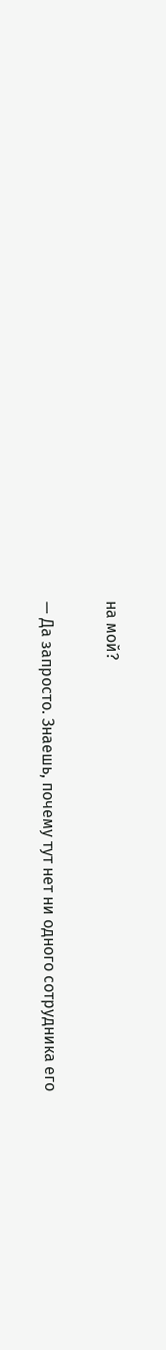на мой?

— Да запросто. Знаешь, почему тут нет ни одного сотрудника его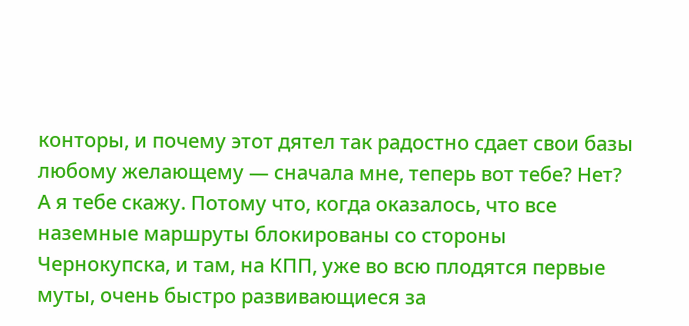конторы, и почему этот дятел так радостно сдает свои базы любому желающему — сначала мне, теперь вот тебе? Нет? А я тебе скажу. Потому что, когда оказалось, что все наземные маршруты блокированы со стороны Чернокупска, и там, на КПП, уже во всю плодятся первые муты, очень быстро развивающиеся за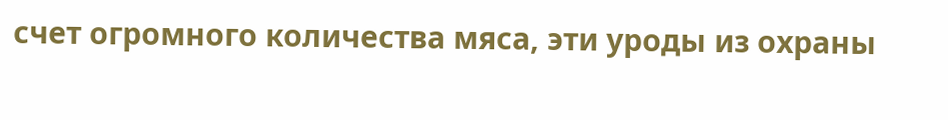счет огромного количества мяса, эти уроды из охраны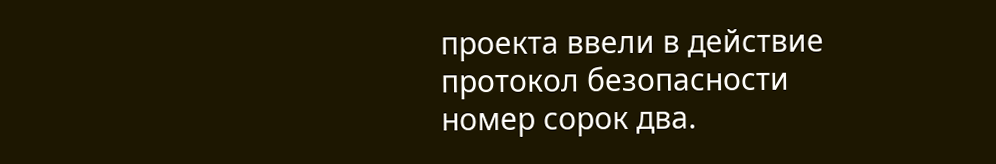проекта ввели в действие протокол безопасности номер сорок два.